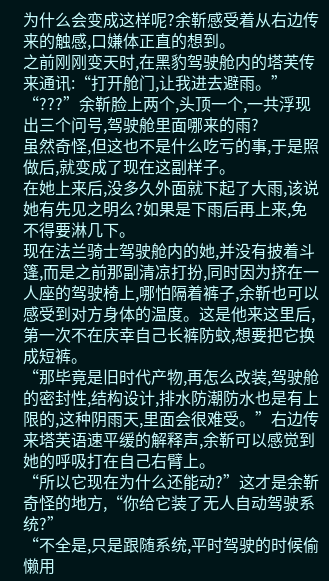为什么会变成这样呢?余靳感受着从右边传来的触感,口嫌体正直的想到。
之前刚刚变天时,在黑豹驾驶舱内的塔芙传来通讯:“打开舱门,让我进去避雨。”
“???”余靳脸上两个,头顶一个,一共浮现出三个问号,驾驶舱里面哪来的雨?
虽然奇怪,但这也不是什么吃亏的事,于是照做后,就变成了现在这副样子。
在她上来后,没多久外面就下起了大雨,该说她有先见之明么?如果是下雨后再上来,免不得要淋几下。
现在法兰骑士驾驶舱内的她,并没有披着斗篷,而是之前那副清凉打扮,同时因为挤在一人座的驾驶椅上,哪怕隔着裤子,余靳也可以感受到对方身体的温度。这是他来这里后,第一次不在庆幸自己长裤防蚊,想要把它换成短裤。
“那毕竟是旧时代产物,再怎么改装,驾驶舱的密封性,结构设计,排水防潮防水也是有上限的,这种阴雨天,里面会很难受。”右边传来塔芙语速平缓的解释声,余靳可以感觉到她的呼吸打在自己右臂上。
“所以它现在为什么还能动?”这才是余靳奇怪的地方,“你给它装了无人自动驾驶系统?”
“不全是,只是跟随系统,平时驾驶的时候偷懒用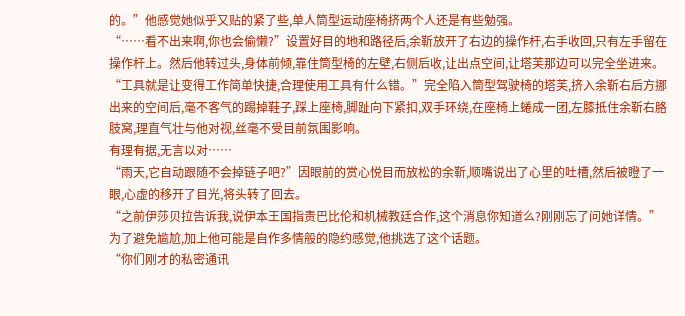的。”他感觉她似乎又贴的紧了些,单人筒型运动座椅挤两个人还是有些勉强。
“……看不出来啊,你也会偷懒?”设置好目的地和路径后,余靳放开了右边的操作杆,右手收回,只有左手留在操作杆上。然后他转过头,身体前倾,靠住筒型椅的左壁,右侧后收,让出点空间,让塔芙那边可以完全坐进来。
“工具就是让变得工作简单快捷,合理使用工具有什么错。”完全陷入筒型驾驶椅的塔芙,挤入余靳右后方挪出来的空间后,毫不客气的踢掉鞋子,踩上座椅,脚趾向下紧扣,双手环绕,在座椅上蜷成一团,左膝抵住余靳右胳肢窝,理直气壮与他对视,丝毫不受目前氛围影响。
有理有据,无言以对……
“雨天,它自动跟随不会掉链子吧?”因眼前的赏心悦目而放松的余靳,顺嘴说出了心里的吐槽,然后被瞪了一眼,心虚的移开了目光,将头转了回去。
“之前伊莎贝拉告诉我,说伊本王国指责巴比伦和机械教廷合作,这个消息你知道么?刚刚忘了问她详情。”为了避免尴尬,加上他可能是自作多情般的隐约感觉,他挑选了这个话题。
“你们刚才的私密通讯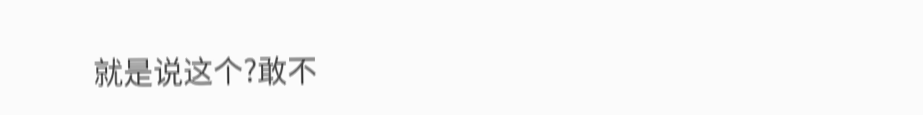就是说这个?敢不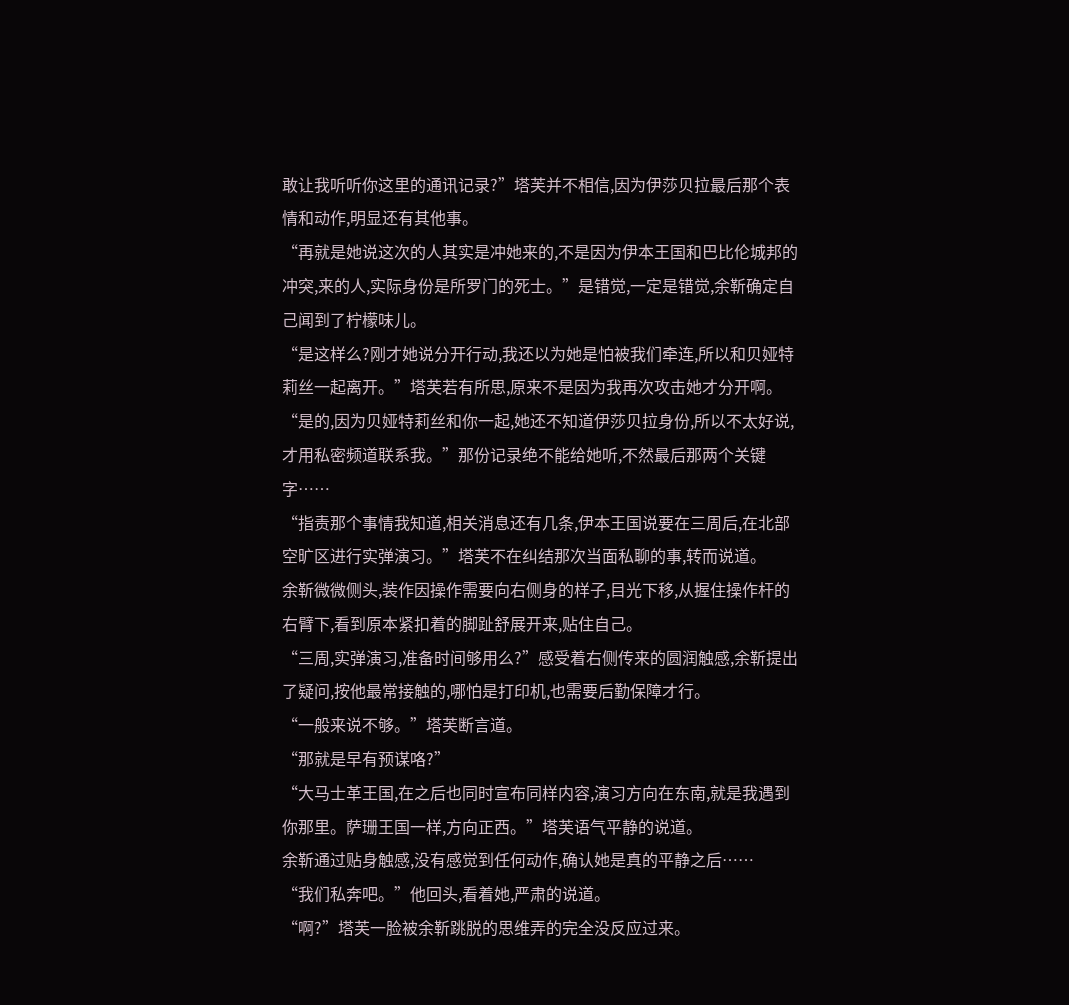敢让我听听你这里的通讯记录?”塔芙并不相信,因为伊莎贝拉最后那个表情和动作,明显还有其他事。
“再就是她说这次的人其实是冲她来的,不是因为伊本王国和巴比伦城邦的冲突,来的人,实际身份是所罗门的死士。”是错觉,一定是错觉,余靳确定自己闻到了柠檬味儿。
“是这样么?刚才她说分开行动,我还以为她是怕被我们牵连,所以和贝娅特莉丝一起离开。”塔芙若有所思,原来不是因为我再次攻击她才分开啊。
“是的,因为贝娅特莉丝和你一起,她还不知道伊莎贝拉身份,所以不太好说,才用私密频道联系我。”那份记录绝不能给她听,不然最后那两个关键字……
“指责那个事情我知道,相关消息还有几条,伊本王国说要在三周后,在北部空旷区进行实弹演习。”塔芙不在纠结那次当面私聊的事,转而说道。
余靳微微侧头,装作因操作需要向右侧身的样子,目光下移,从握住操作杆的右臂下,看到原本紧扣着的脚趾舒展开来,贴住自己。
“三周,实弹演习,准备时间够用么?”感受着右侧传来的圆润触感,余靳提出了疑问,按他最常接触的,哪怕是打印机,也需要后勤保障才行。
“一般来说不够。”塔芙断言道。
“那就是早有预谋咯?”
“大马士革王国,在之后也同时宣布同样内容,演习方向在东南,就是我遇到你那里。萨珊王国一样,方向正西。”塔芙语气平静的说道。
余靳通过贴身触感,没有感觉到任何动作,确认她是真的平静之后……
“我们私奔吧。”他回头,看着她,严肃的说道。
“啊?”塔芙一脸被余靳跳脱的思维弄的完全没反应过来。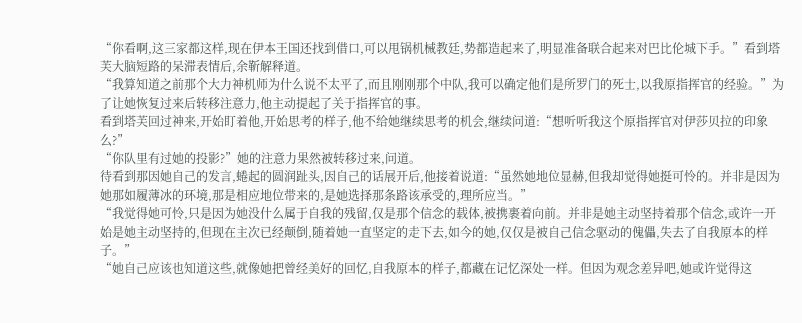“你看啊,这三家都这样,现在伊本王国还找到借口,可以甩锅机械教廷,势都造起来了,明显准备联合起来对巴比伦城下手。”看到塔芙大脑短路的呆滞表情后,余靳解释道。
“我算知道之前那个大力神机师为什么说不太平了,而且刚刚那个中队,我可以确定他们是所罗门的死士,以我原指挥官的经验。”为了让她恢复过来后转移注意力,他主动提起了关于指挥官的事。
看到塔芙回过神来,开始盯着他,开始思考的样子,他不给她继续思考的机会,继续问道:“想听听我这个原指挥官对伊莎贝拉的印象么?”
“你队里有过她的投影?”她的注意力果然被转移过来,问道。
待看到那因她自己的发言,蜷起的圆润趾头,因自己的话展开后,他接着说道:“虽然她地位显赫,但我却觉得她挺可怜的。并非是因为她那如履薄冰的环境,那是相应地位带来的,是她选择那条路该承受的,理所应当。”
“我觉得她可怜,只是因为她没什么属于自我的残留,仅是那个信念的载体,被携裹着向前。并非是她主动坚持着那个信念,或许一开始是她主动坚持的,但现在主次已经颠倒,随着她一直坚定的走下去,如今的她,仅仅是被自己信念驱动的傀儡,失去了自我原本的样子。”
“她自己应该也知道这些,就像她把曾经美好的回忆,自我原本的样子,都藏在记忆深处一样。但因为观念差异吧,她或许觉得这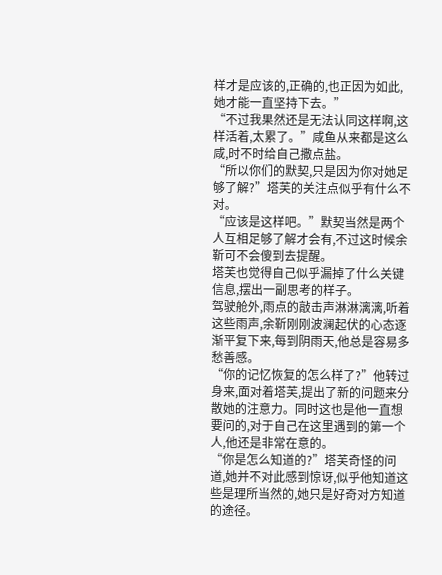样才是应该的,正确的,也正因为如此,她才能一直坚持下去。”
“不过我果然还是无法认同这样啊,这样活着,太累了。”咸鱼从来都是这么咸,时不时给自己撒点盐。
“所以你们的默契,只是因为你对她足够了解?”塔芙的关注点似乎有什么不对。
“应该是这样吧。”默契当然是两个人互相足够了解才会有,不过这时候余靳可不会傻到去提醒。
塔芙也觉得自己似乎漏掉了什么关键信息,摆出一副思考的样子。
驾驶舱外,雨点的敲击声淋淋漓漓,听着这些雨声,余靳刚刚波澜起伏的心态逐渐平复下来,每到阴雨天,他总是容易多愁善感。
“你的记忆恢复的怎么样了?”他转过身来,面对着塔芙,提出了新的问题来分散她的注意力。同时这也是他一直想要问的,对于自己在这里遇到的第一个人,他还是非常在意的。
“你是怎么知道的?”塔芙奇怪的问道,她并不对此感到惊讶,似乎他知道这些是理所当然的,她只是好奇对方知道的途径。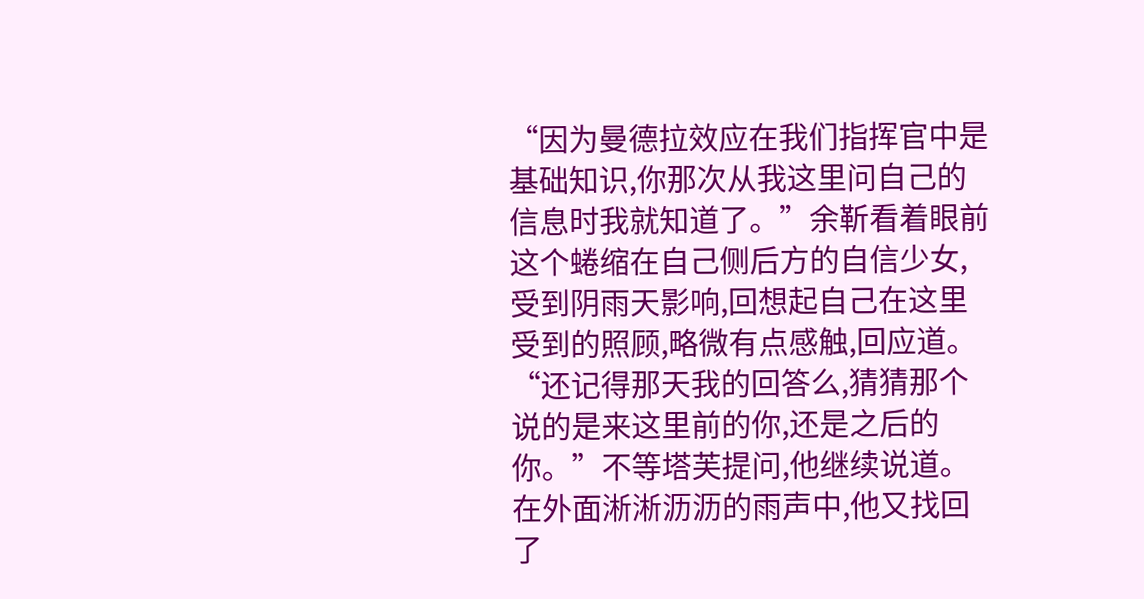“因为曼德拉效应在我们指挥官中是基础知识,你那次从我这里问自己的信息时我就知道了。”余靳看着眼前这个蜷缩在自己侧后方的自信少女,受到阴雨天影响,回想起自己在这里受到的照顾,略微有点感触,回应道。
“还记得那天我的回答么,猜猜那个说的是来这里前的你,还是之后的你。”不等塔芙提问,他继续说道。
在外面淅淅沥沥的雨声中,他又找回了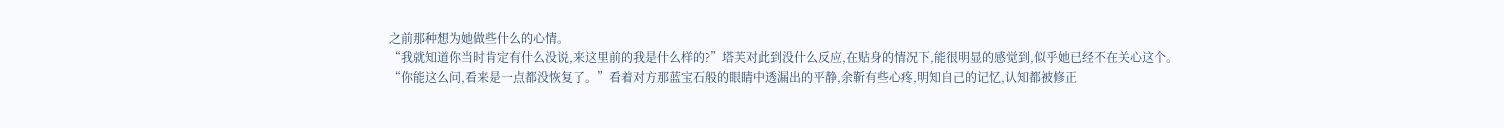之前那种想为她做些什么的心情。
“我就知道你当时肯定有什么没说,来这里前的我是什么样的?”塔芙对此到没什么反应,在贴身的情况下,能很明显的感觉到,似乎她已经不在关心这个。
“你能这么问,看来是一点都没恢复了。”看着对方那蓝宝石般的眼睛中透漏出的平静,余靳有些心疼,明知自己的记忆,认知都被修正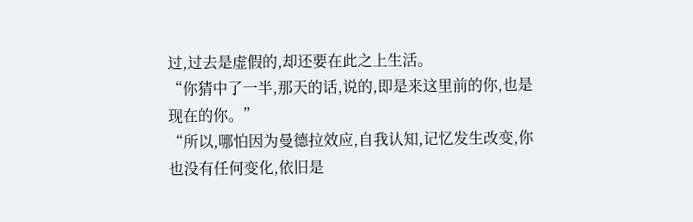过,过去是虚假的,却还要在此之上生活。
“你猜中了一半,那天的话,说的,即是来这里前的你,也是现在的你。”
“所以,哪怕因为曼德拉效应,自我认知,记忆发生改变,你也没有任何变化,依旧是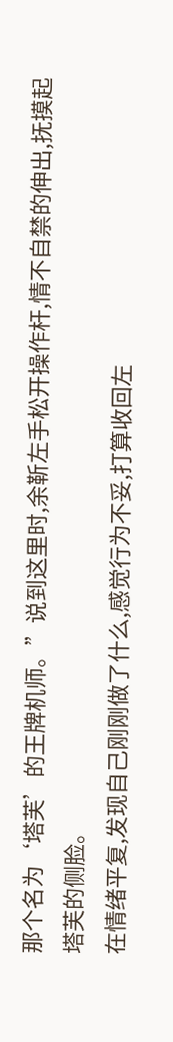那个名为‘塔芙’的王牌机师。”说到这里时,余靳左手松开操作杆,情不自禁的伸出,抚摸起塔芙的侧脸。
在情绪平复,发现自己刚刚做了什么,感觉行为不妥,打算收回左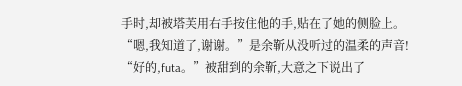手时,却被塔芙用右手按住他的手,贴在了她的侧脸上。
“嗯,我知道了,谢谢。”是余靳从没听过的温柔的声音!
“好的,futa。”被甜到的余靳,大意之下说出了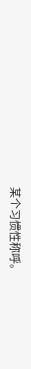某个习惯性称呼。